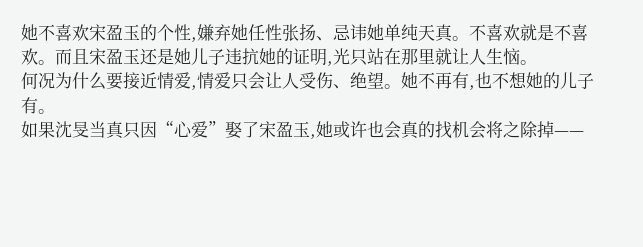她不喜欢宋盈玉的个性,嫌弃她任性张扬、忌讳她单纯天真。不喜欢就是不喜欢。而且宋盈玉还是她儿子违抗她的证明,光只站在那里就让人生恼。
何况为什么要接近情爱,情爱只会让人受伤、绝望。她不再有,也不想她的儿子有。
如果沈旻当真只因“心爱”娶了宋盈玉,她或许也会真的找机会将之除掉——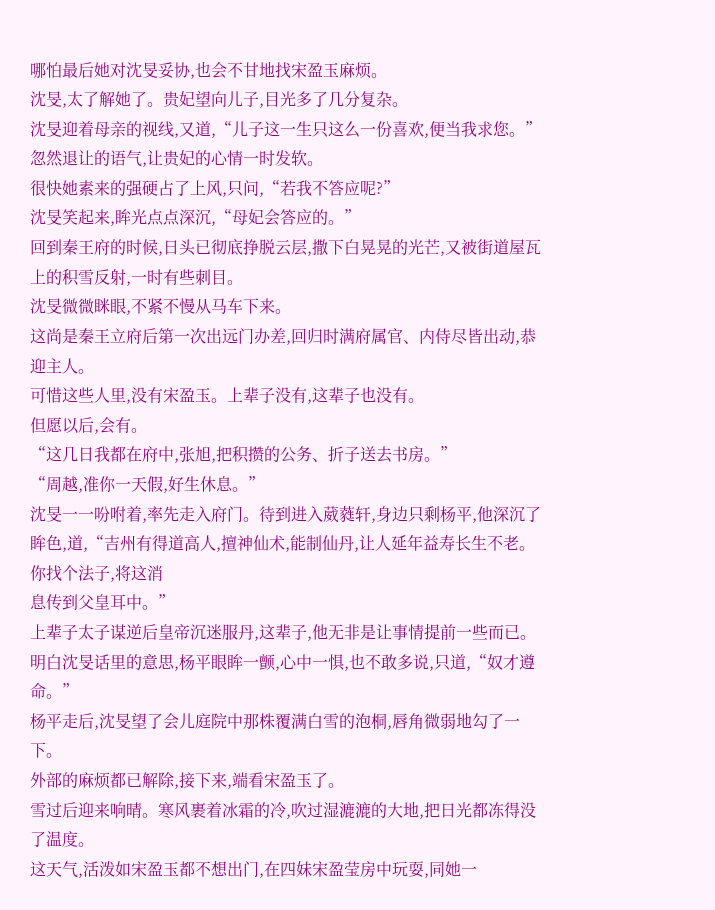哪怕最后她对沈旻妥协,也会不甘地找宋盈玉麻烦。
沈旻,太了解她了。贵妃望向儿子,目光多了几分复杂。
沈旻迎着母亲的视线,又道,“儿子这一生只这么一份喜欢,便当我求您。”
忽然退让的语气,让贵妃的心情一时发软。
很快她素来的强硬占了上风,只问,“若我不答应呢?”
沈旻笑起来,眸光点点深沉,“母妃会答应的。”
回到秦王府的时候,日头已彻底挣脱云层,撒下白晃晃的光芒,又被街道屋瓦上的积雪反射,一时有些刺目。
沈旻微微眯眼,不紧不慢从马车下来。
这尚是秦王立府后第一次出远门办差,回归时满府属官、内侍尽皆出动,恭迎主人。
可惜这些人里,没有宋盈玉。上辈子没有,这辈子也没有。
但愿以后,会有。
“这几日我都在府中,张旭,把积攒的公务、折子送去书房。”
“周越,准你一天假,好生休息。”
沈旻一一吩咐着,率先走入府门。待到进入葳蕤轩,身边只剩杨平,他深沉了眸色,道,“吉州有得道高人,擅神仙术,能制仙丹,让人延年益寿长生不老。你找个法子,将这消
息传到父皇耳中。”
上辈子太子谋逆后皇帝沉迷服丹,这辈子,他无非是让事情提前一些而已。
明白沈旻话里的意思,杨平眼眸一颤,心中一惧,也不敢多说,只道,“奴才遵命。”
杨平走后,沈旻望了会儿庭院中那株覆满白雪的泡桐,唇角微弱地勾了一下。
外部的麻烦都已解除,接下来,端看宋盈玉了。
雪过后迎来响晴。寒风裹着冰霜的冷,吹过湿漉漉的大地,把日光都冻得没了温度。
这天气,活泼如宋盈玉都不想出门,在四妹宋盈莹房中玩耍,同她一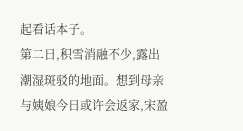起看话本子。
第二日,积雪消融不少,露出潮湿斑驳的地面。想到母亲与姨娘今日或许会返家,宋盈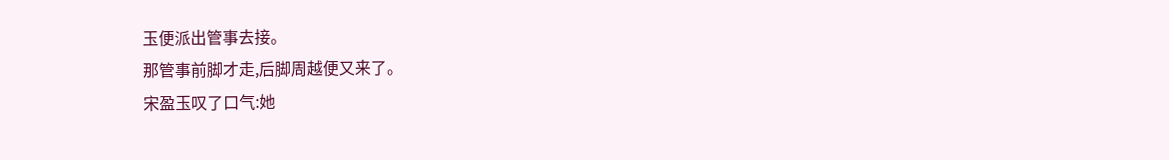玉便派出管事去接。
那管事前脚才走,后脚周越便又来了。
宋盈玉叹了口气:她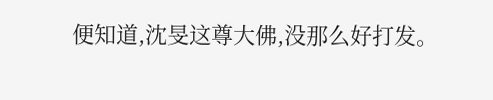便知道,沈旻这尊大佛,没那么好打发。